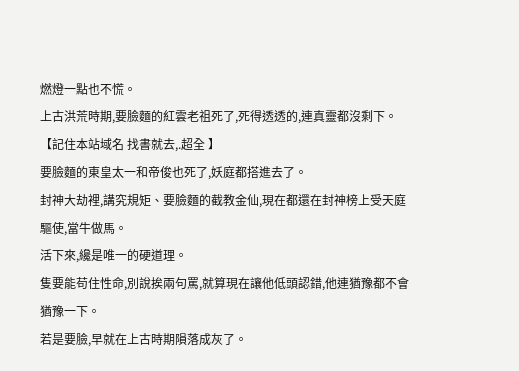燃燈一點也不慌。
上古洪荒時期,要臉麵的紅雲老祖死了,死得透透的,連真靈都沒剩下。 【記住本站域名 找書就去,.超全 】
要臉麵的東皇太一和帝俊也死了,妖庭都搭進去了。
封神大劫裡,講究規矩、要臉麵的截教金仙,現在都還在封神榜上受天庭驅使,當牛做馬。
活下來,纔是唯一的硬道理。
隻要能苟住性命,別說挨兩句罵,就算現在讓他低頭認錯,他連猶豫都不會猶豫一下。
若是要臉,早就在上古時期隕落成灰了。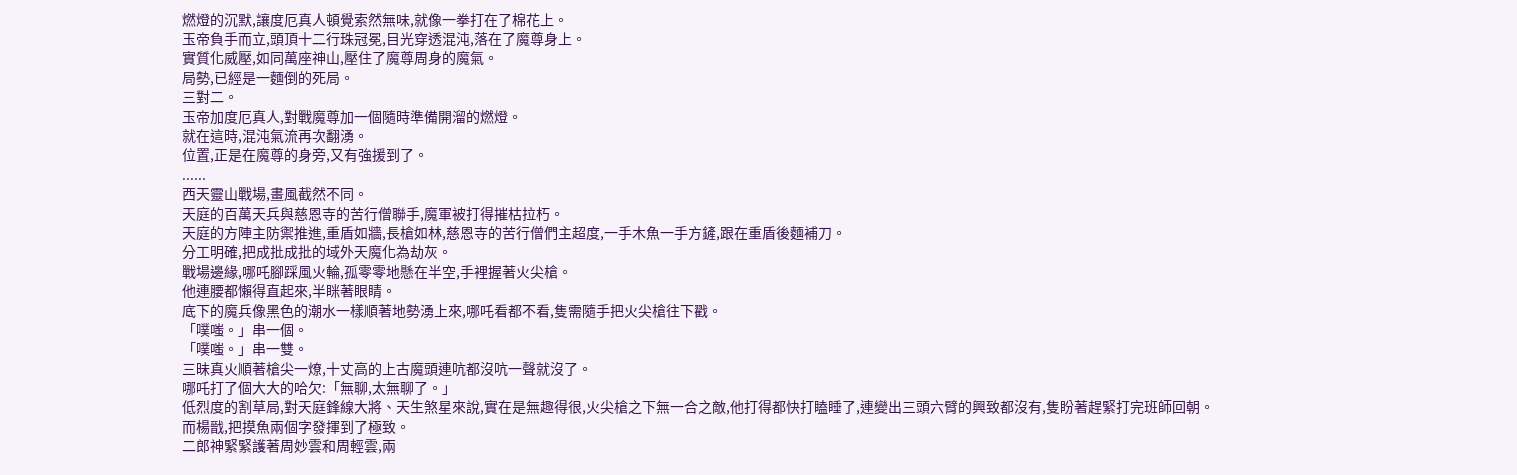燃燈的沉默,讓度厄真人頓覺索然無味,就像一拳打在了棉花上。
玉帝負手而立,頭頂十二行珠冠冕,目光穿透混沌,落在了魔尊身上。
實質化威壓,如同萬座神山,壓住了魔尊周身的魔氣。
局勢,已經是一麵倒的死局。
三對二。
玉帝加度厄真人,對戰魔尊加一個隨時準備開溜的燃燈。
就在這時,混沌氣流再次翻湧。
位置,正是在魔尊的身旁,又有強援到了。
......
西天靈山戰場,畫風截然不同。
天庭的百萬天兵與慈恩寺的苦行僧聯手,魔軍被打得摧枯拉朽。
天庭的方陣主防禦推進,重盾如牆,長槍如林,慈恩寺的苦行僧們主超度,一手木魚一手方鏟,跟在重盾後麵補刀。
分工明確,把成批成批的域外天魔化為劫灰。
戰場邊緣,哪吒腳踩風火輪,孤零零地懸在半空,手裡握著火尖槍。
他連腰都懶得直起來,半眯著眼睛。
底下的魔兵像黑色的潮水一樣順著地勢湧上來,哪吒看都不看,隻需隨手把火尖槍往下戳。
「噗嗤。」串一個。
「噗嗤。」串一雙。
三昧真火順著槍尖一燎,十丈高的上古魔頭連吭都沒吭一聲就沒了。
哪吒打了個大大的哈欠:「無聊,太無聊了。」
低烈度的割草局,對天庭鋒線大將、天生煞星來說,實在是無趣得很,火尖槍之下無一合之敵,他打得都快打瞌睡了,連變出三頭六臂的興致都沒有,隻盼著趕緊打完班師回朝。
而楊戩,把摸魚兩個字發揮到了極致。
二郎神緊緊護著周妙雲和周輕雲,兩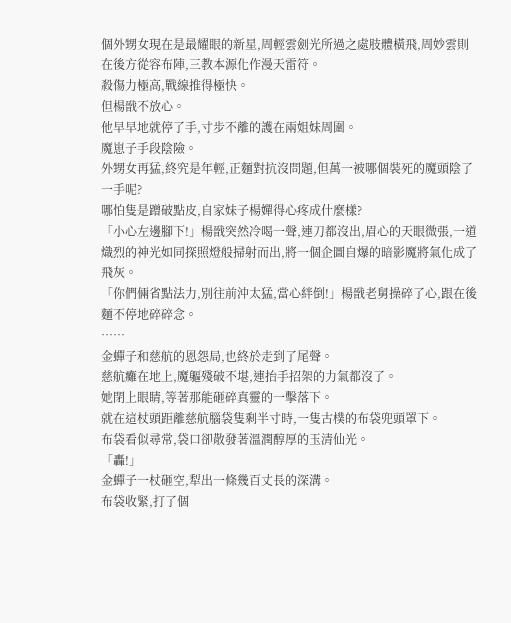個外甥女現在是最耀眼的新星,周輕雲劍光所過之處肢體橫飛,周妙雲則在後方從容布陣,三教本源化作漫天雷符。
殺傷力極高,戰線推得極快。
但楊戩不放心。
他早早地就停了手,寸步不離的護在兩姐妹周圍。
魔崽子手段陰險。
外甥女再猛,終究是年輕,正麵對抗沒問題,但萬一被哪個裝死的魔頭陰了一手呢?
哪怕隻是蹭破點皮,自家妹子楊嬋得心疼成什麼樣?
「小心左邊腳下!」楊戩突然冷喝一聲,連刀都沒出,眉心的天眼微張,一道熾烈的神光如同探照燈般掃射而出,將一個企圖自爆的暗影魔將氣化成了飛灰。
「你們倆省點法力,別往前沖太猛,當心絆倒!」楊戩老舅操碎了心,跟在後麵不停地碎碎念。
……
金蟬子和慈航的恩怨局,也終於走到了尾聲。
慈航癱在地上,魔軀殘破不堪,連抬手招架的力氣都沒了。
她閉上眼睛,等著那能砸碎真靈的一擊落下。
就在這杖頭距離慈航腦袋隻剩半寸時,一隻古樸的布袋兜頭罩下。
布袋看似尋常,袋口卻散發著溫潤醇厚的玉清仙光。
「轟!」
金蟬子一杖砸空,犁出一條幾百丈長的深溝。
布袋收緊,打了個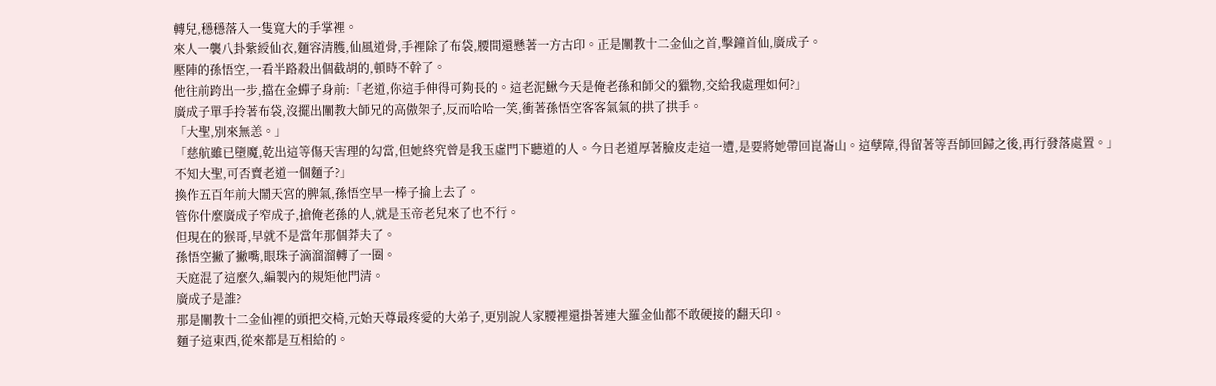轉兒,穩穩落入一隻寬大的手掌裡。
來人一襲八卦紫綬仙衣,麵容清臒,仙風道骨,手裡除了布袋,腰間還懸著一方古印。正是闡教十二金仙之首,擊鐘首仙,廣成子。
壓陣的孫悟空,一看半路殺出個截胡的,頓時不幹了。
他往前跨出一步,擋在金蟬子身前:「老道,你這手伸得可夠長的。這老泥鰍今天是俺老孫和師父的獵物,交給我處理如何?」
廣成子單手拎著布袋,沒擺出闡教大師兄的高傲架子,反而哈哈一笑,衝著孫悟空客客氣氣的拱了拱手。
「大聖,別來無恙。」
「慈航雖已墮魔,乾出這等傷天害理的勾當,但她終究曾是我玉虛門下聽道的人。今日老道厚著臉皮走這一遭,是要將她帶回崑崙山。這孽障,得留著等吾師回歸之後,再行發落處置。」
不知大聖,可否賣老道一個麵子?」
換作五百年前大鬧天宮的脾氣,孫悟空早一棒子掄上去了。
管你什麼廣成子窄成子,搶俺老孫的人,就是玉帝老兒來了也不行。
但現在的猴哥,早就不是當年那個莽夫了。
孫悟空撇了撇嘴,眼珠子滴溜溜轉了一圈。
天庭混了這麼久,編製內的規矩他門清。
廣成子是誰?
那是闡教十二金仙裡的頭把交椅,元始天尊最疼愛的大弟子,更別說人家腰裡還掛著連大羅金仙都不敢硬接的翻天印。
麵子這東西,從來都是互相給的。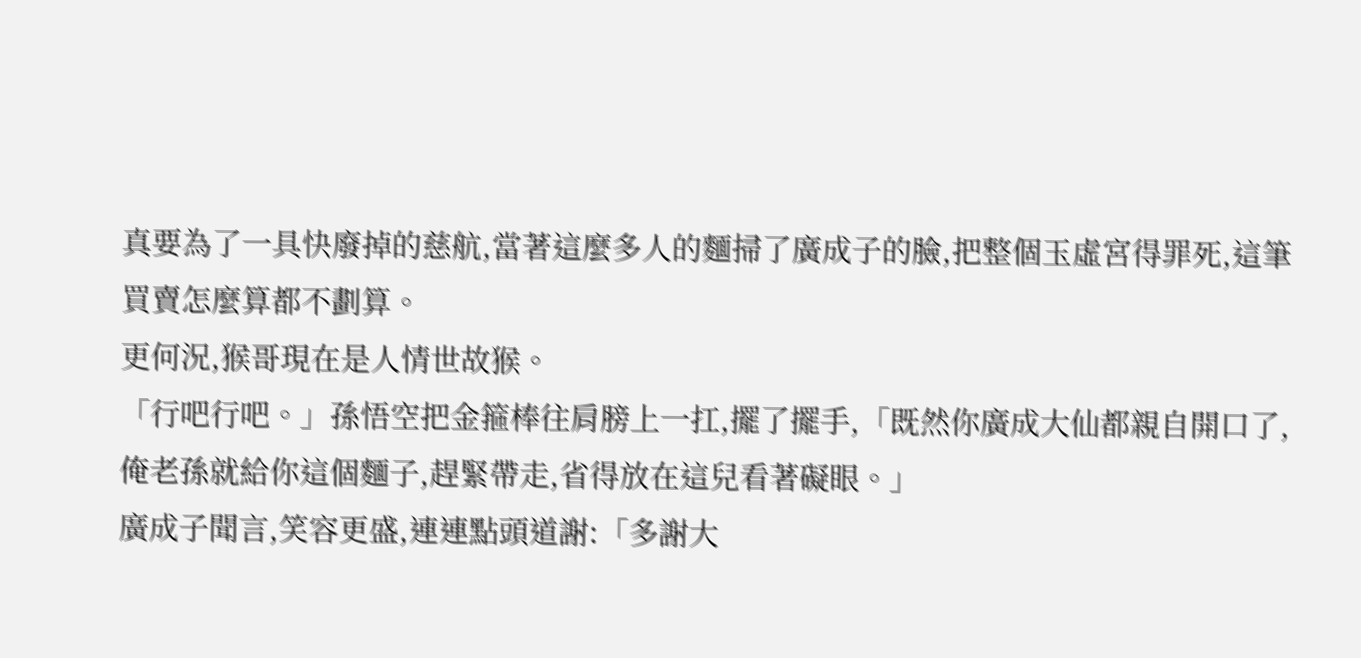真要為了一具快廢掉的慈航,當著這麼多人的麵掃了廣成子的臉,把整個玉虛宮得罪死,這筆買賣怎麼算都不劃算。
更何況,猴哥現在是人情世故猴。
「行吧行吧。」孫悟空把金箍棒往肩膀上一扛,擺了擺手,「既然你廣成大仙都親自開口了,俺老孫就給你這個麵子,趕緊帶走,省得放在這兒看著礙眼。」
廣成子聞言,笑容更盛,連連點頭道謝:「多謝大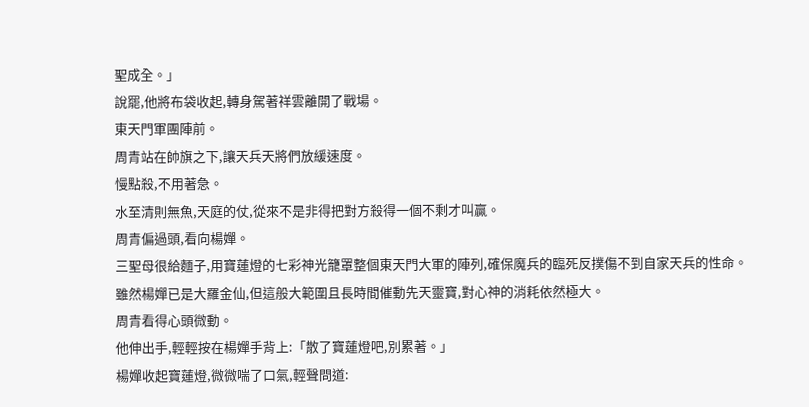聖成全。」
說罷,他將布袋收起,轉身駕著祥雲離開了戰場。
東天門軍團陣前。
周青站在帥旗之下,讓天兵天將們放緩速度。
慢點殺,不用著急。
水至清則無魚,天庭的仗,從來不是非得把對方殺得一個不剩才叫贏。
周青偏過頭,看向楊嬋。
三聖母很給麵子,用寶蓮燈的七彩神光籠罩整個東天門大軍的陣列,確保魔兵的臨死反撲傷不到自家天兵的性命。
雖然楊嬋已是大羅金仙,但這般大範圍且長時間催動先天靈寶,對心神的消耗依然極大。
周青看得心頭微動。
他伸出手,輕輕按在楊嬋手背上:「散了寶蓮燈吧,別累著。」
楊嬋收起寶蓮燈,微微喘了口氣,輕聲問道: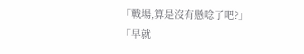「戰場,算是沒有懸唸了吧?」
「早就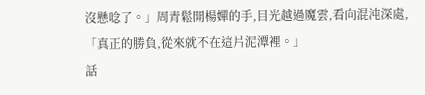沒懸唸了。」周青鬆開楊嬋的手,目光越過魔雲,看向混沌深處,「真正的勝負,從來就不在這片泥潭裡。」
話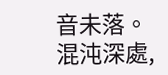音未落。
混沌深處,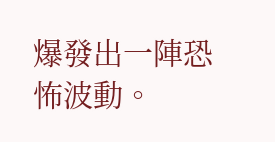爆發出一陣恐怖波動。